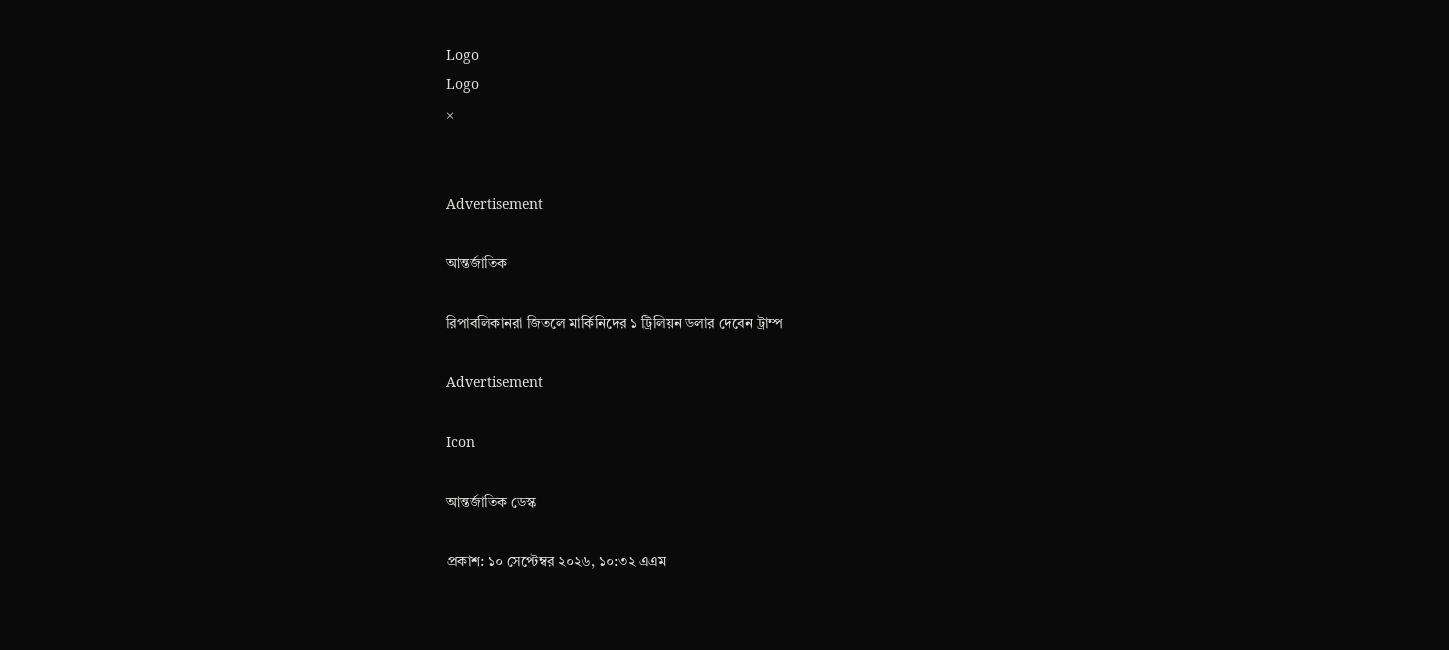Logo
Logo
×


Advertisement

আন্তর্জাতিক

রিপাবলিকানরা জিতলে মার্কিনিদের ১ ট্রিলিয়ন ডলার দেবেন ট্রাম্প

Advertisement

Icon

আন্তর্জাতিক ডেস্ক

প্রকাশ: ১০ সেপ্টেম্বর ২০২৬, ১০:৩২ এএম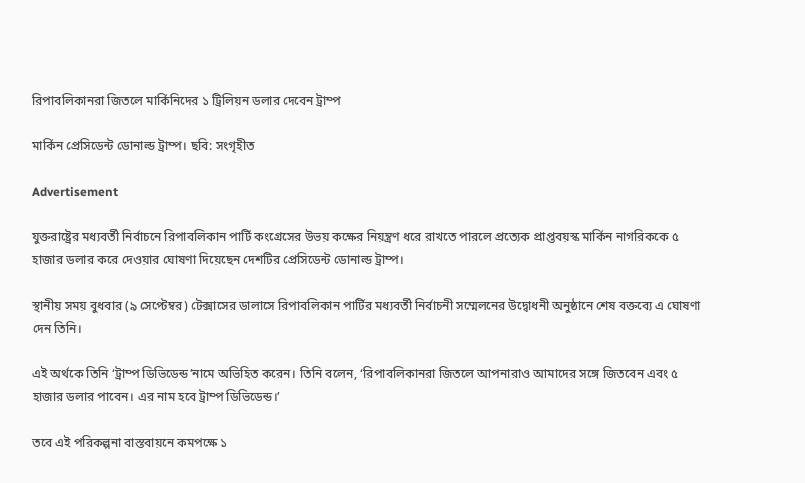রিপাবলিকানরা জিতলে মার্কিনিদের ১ ট্রিলিয়ন ডলার দেবেন ট্রাম্প

মার্কিন প্রেসিডেন্ট ডোনাল্ড ট্রাম্প। ছবি: সংগৃহীত

Advertisement

যুক্তরাষ্ট্রের মধ্যবর্তী নির্বাচনে রিপাবলিকান পার্টি কংগ্রেসের উভয় কক্ষের নিয়ন্ত্রণ ধরে রাখতে পারলে প্রত্যেক প্রাপ্তবয়স্ক মার্কিন নাগরিককে ৫ হাজার ডলার করে দেওয়ার ঘোষণা দিয়েছেন দেশটির প্রেসিডেন্ট ডোনাল্ড ট্রাম্প।

স্থানীয় সময় বুধবার (৯ সেপ্টেম্বর) টেক্সাসের ডালাসে রিপাবলিকান পার্টির মধ্যবর্তী নির্বাচনী সম্মেলনের উদ্বোধনী অনুষ্ঠানে শেষ বক্তব্যে এ ঘোষণা দেন তিনি।

এই অর্থকে তিনি ‘ট্রাম্প ডিভিডেন্ড’নামে অভিহিত করেন। তিনি বলেন, ‘রিপাবলিকানরা জিতলে আপনারাও আমাদের সঙ্গে জিতবেন এবং ৫ হাজার ডলার পাবেন। এর নাম হবে ট্রাম্প ডিভিডেন্ড।’

তবে এই পরিকল্পনা বাস্তবায়নে কমপক্ষে ১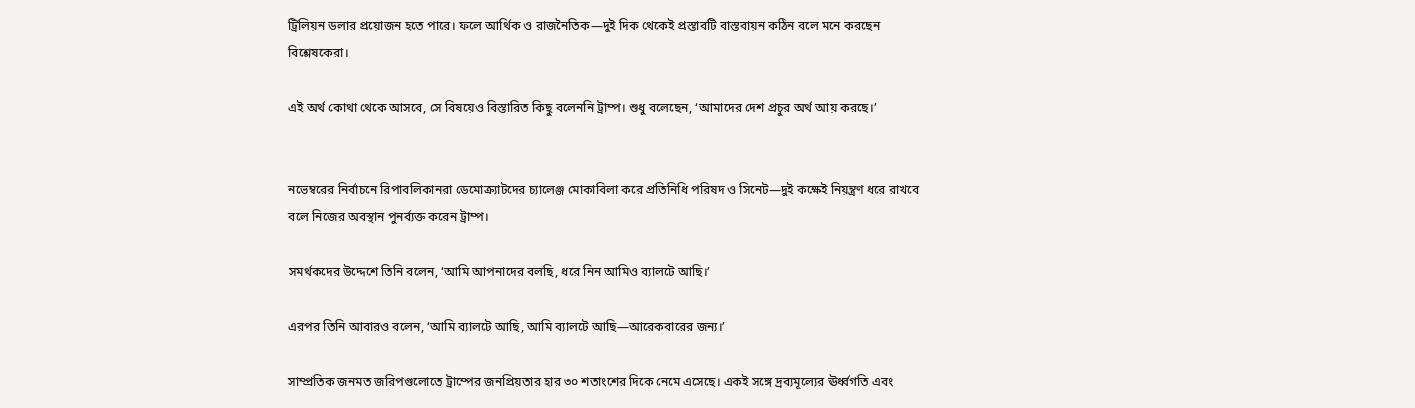ট্রিলিয়ন ডলার প্রয়োজন হতে পারে। ফলে আর্থিক ও রাজনৈতিক—দুই দিক থেকেই প্রস্তাবটি বাস্তবায়ন কঠিন বলে মনে করছেন বিশ্লেষকেরা।

এই অর্থ কোথা থেকে আসবে, সে বিষয়েও বিস্তারিত কিছু বলেননি ট্রাম্প। শুধু বলেছেন, ‘আমাদের দেশ প্রচুর অর্থ আয় করছে।’


নভেম্বরের নির্বাচনে রিপাবলিকানরা ডেমোক্র্যাটদের চ্যালেঞ্জ মোকাবিলা করে প্রতিনিধি পরিষদ ও সিনেট—দুই কক্ষেই নিয়ন্ত্রণ ধরে রাখবে বলে নিজের অবস্থান পুনর্ব্যক্ত করেন ট্রাম্প।

সমর্থকদের উদ্দেশে তিনি বলেন, ‘আমি আপনাদের বলছি, ধরে নিন আমিও ব্যালটে আছি।’

এরপর তিনি আবারও বলেন, ‘আমি ব্যালটে আছি, আমি ব্যালটে আছি—আরেকবারের জন্য।’

সাম্প্রতিক জনমত জরিপগুলোতে ট্রাম্পের জনপ্রিয়তার হার ৩০ শতাংশের দিকে নেমে এসেছে। একই সঙ্গে দ্রব্যমূল্যের ঊর্ধ্বগতি এবং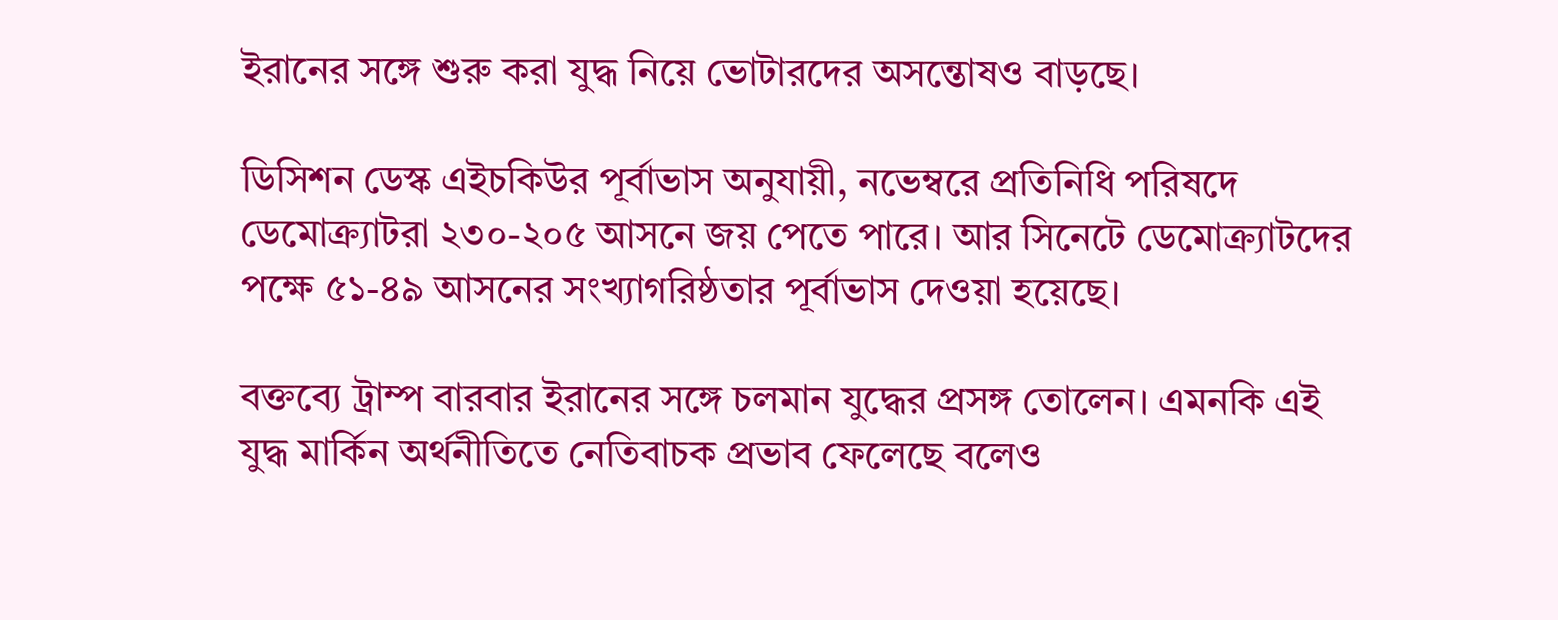ইরানের সঙ্গে শুরু করা যুদ্ধ নিয়ে ভোটারদের অসন্তোষও বাড়ছে।

ডিসিশন ডেস্ক এইচকিউর পূর্বাভাস অনুযায়ী, নভেম্বরে প্রতিনিধি পরিষদে ডেমোক্র্যাটরা ২৩০-২০৫ আসনে জয় পেতে পারে। আর সিনেটে ডেমোক্র্যাটদের পক্ষে ৫১-৪৯ আসনের সংখ্যাগরিষ্ঠতার পূর্বাভাস দেওয়া হয়েছে।

বক্তব্যে ট্রাম্প বারবার ইরানের সঙ্গে চলমান যুদ্ধের প্রসঙ্গ তোলেন। এমনকি এই যুদ্ধ মার্কিন অর্থনীতিতে নেতিবাচক প্রভাব ফেলেছে বলেও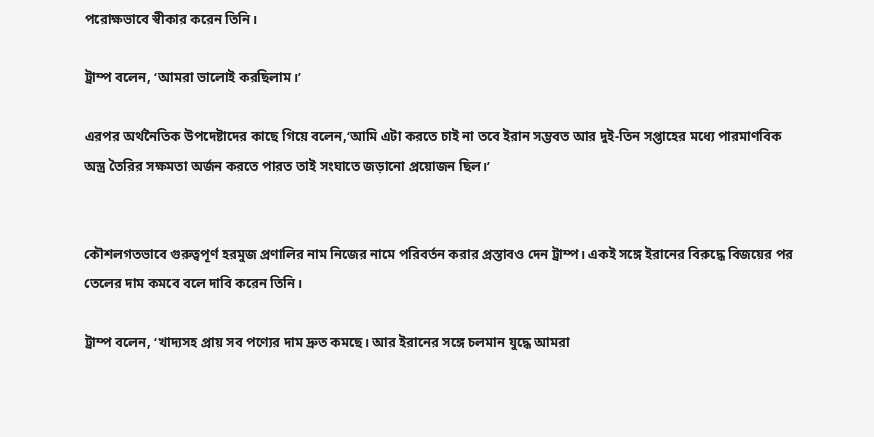পরোক্ষভাবে স্বীকার করেন তিনি।

ট্রাম্প বলেন, ‘আমরা ভালোই করছিলাম।’

এরপর অর্থনৈতিক উপদেষ্টাদের কাছে গিয়ে বলেন,‘আমি এটা করতে চাই না তবে ইরান সম্ভবত আর দুই-তিন সপ্তাহের মধ্যে পারমাণবিক অস্ত্র তৈরির সক্ষমতা অর্জন করতে পারত তাই সংঘাতে জড়ানো প্রয়োজন ছিল।’


কৌশলগতভাবে গুরুত্বপূর্ণ হরমুজ প্রণালির নাম নিজের নামে পরিবর্তন করার প্রস্তাবও দেন ট্রাম্প। একই সঙ্গে ইরানের বিরুদ্ধে বিজয়ের পর তেলের দাম কমবে বলে দাবি করেন তিনি।

ট্রাম্প বলেন, ‘খাদ্যসহ প্রায় সব পণ্যের দাম দ্রুত কমছে। আর ইরানের সঙ্গে চলমান যুদ্ধে আমরা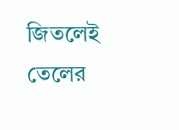জিতলেই তেলের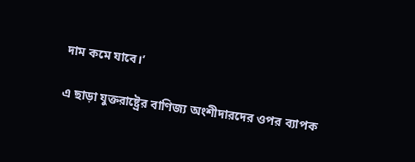দাম কমে যাবে।’

এ ছাড়া যুক্তরাষ্ট্রের বাণিজ্য অংশীদারদের ওপর ব্যাপক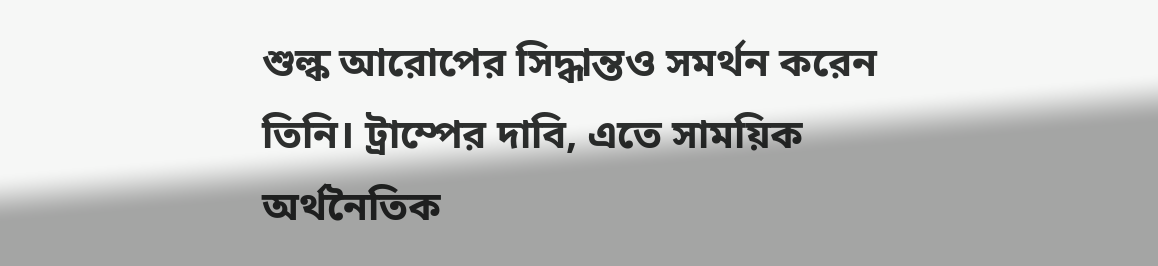শুল্ক আরোপের সিদ্ধান্তও সমর্থন করেন তিনি। ট্রাম্পের দাবি, এতে সাময়িক অর্থনৈতিক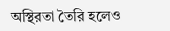অস্থিরতা তৈরি হলেও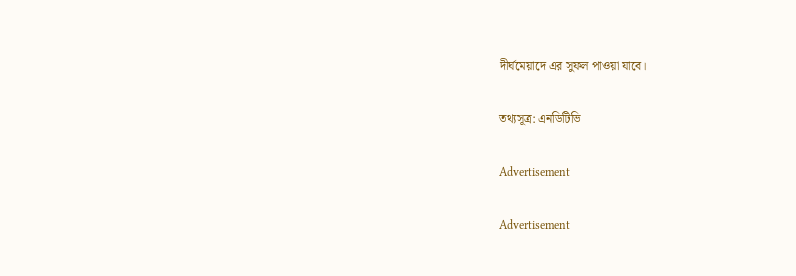দীর্ঘমেয়াদে এর সুফল পাওয়া যাবে।

তথ্যসূত্র: এনডিটিভি

Advertisement

Advertisement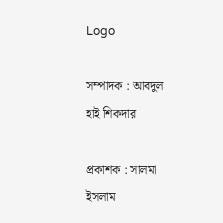Logo

সম্পাদক : আবদুল হাই শিকদার

প্রকাশক : সালমা ইসলাম